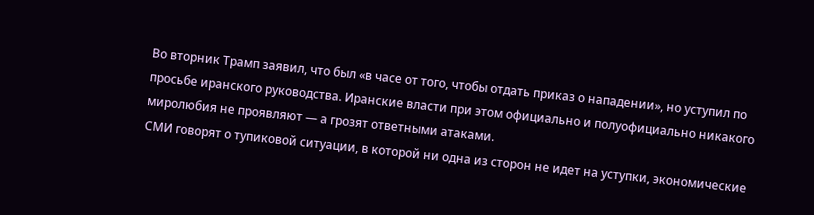Во вторник Трамп заявил, что был «в часе от того, чтобы отдать приказ о нападении», но уступил по просьбе иранского руководства. Иранские власти при этом официально и полуофициально никакого миролюбия не проявляют — а грозят ответными атаками.
СМИ говорят о тупиковой ситуации, в которой ни одна из сторон не идет на уступки, экономические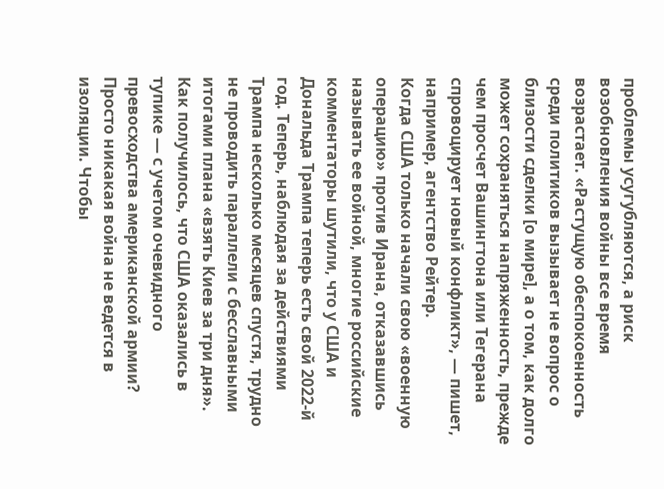проблемы усугубляются, а риск возобновления войны все время возрастает. «Растущую обеспокоенность среди политиков вызывает не вопрос о близости сделки [о мире], а о том, как долго может сохраняться напряженность, прежде чем просчет Вашингтона или Тегерана спровоцирует новый конфликт», — пишет, например, агентство Рейтер.
Когда США только начали свою «военную операцию» против Ирана, отказавшись называть ее войной, многие российские комментаторы шутили, что у США и Дональда Трампа теперь есть свой 2022-й год. Теперь, наблюдая за действиями Трампа несколько месяцев спустя, трудно не проводить параллели с бесславными итогами плана «взять Киев за три дня».
Как получилось, что США оказались в тупике — с учетом очевидного превосходства американской армии? Просто никакая война не ведется в изоляции. Чтобы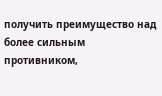получить преимущество над более сильным противником,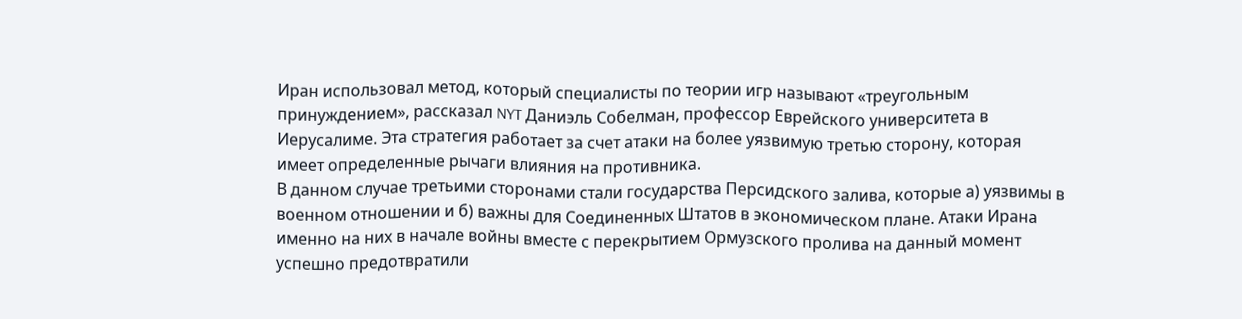Иран использовал метод, который специалисты по теории игр называют «треугольным принуждением», рассказал NYT Даниэль Собелман, профессор Еврейского университета в Иерусалиме. Эта стратегия работает за счет атаки на более уязвимую третью сторону, которая имеет определенные рычаги влияния на противника.
В данном случае третьими сторонами стали государства Персидского залива, которые а) уязвимы в военном отношении и б) важны для Соединенных Штатов в экономическом плане. Атаки Ирана именно на них в начале войны вместе с перекрытием Ормузского пролива на данный момент успешно предотвратили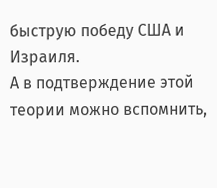быструю победу США и Израиля.
А в подтверждение этой теории можно вспомнить,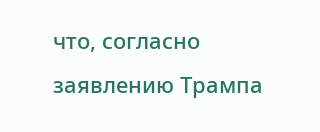что, согласно заявлению Трампа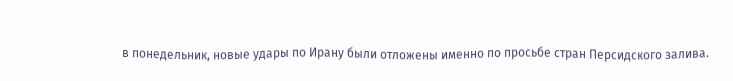в понедельник, новые удары по Ирану были отложены именно по просьбе стран Персидского залива.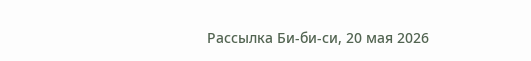Рассылка Би-би-си, 20 мая 2026